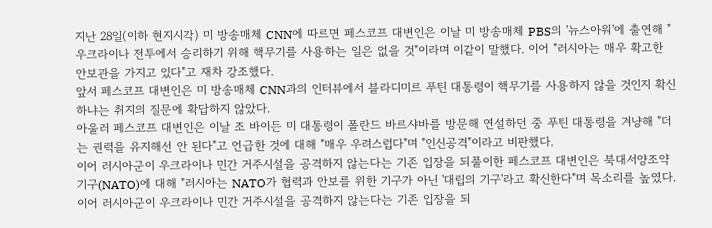지난 28일(이하 현지시각) 미 방송매체 CNN에 따르면 페스코프 대변인은 이날 미 방송매체 PBS의 '뉴스아워'에 출연해 "우크라이나 전투에서 승리하기 위해 핵무기를 사용하는 일은 없을 것"이라며 이같이 말했다. 이어 "러시아는 매우 확고한 안보관을 가지고 있다"고 재차 강조했다.
앞서 페스코프 대변인은 미 방송매체 CNN과의 인터뷰에서 블라디미르 푸틴 대통령이 핵무기를 사용하지 않을 것인지 확신하냐는 취지의 질문에 확답하지 않았다.
아울러 페스코프 대변인은 이날 조 바이든 미 대통령이 폴란드 바르샤바를 방문해 연설하던 중 푸틴 대통령을 겨냥해 "더는 권력을 유지해선 안 된다"고 언급한 것에 대해 "매우 우려스럽다"며 "인신공격"이라고 비판했다.
이어 러시아군이 우크라이나 민간 거주시설을 공격하지 않는다는 기존 입장을 되풀이한 페스코프 대변인은 북대서양조약기구(NATO)에 대해 "러시아는 NATO가 협력과 안보를 위한 기구가 아닌 '대립의 기구'라고 확신한다"며 목소리를 높였다.
이어 러시아군이 우크라이나 민간 거주시설을 공격하지 않는다는 기존 입장을 되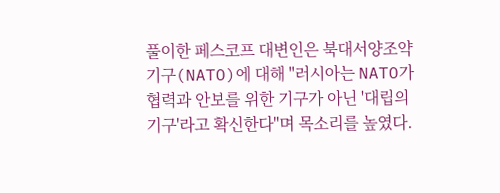풀이한 페스코프 대변인은 북대서양조약기구(NATO)에 대해 "러시아는 NATO가 협력과 안보를 위한 기구가 아닌 '대립의 기구'라고 확신한다"며 목소리를 높였다.